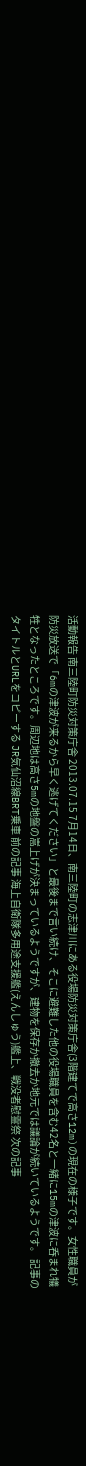活動報告 南三陸町防災対策庁舎 2013.07.15 7月14日、南三陸町の志津川にある役場防災対策庁舎(3階建てで高さ12m)の現在の様子です。女性職員が防災放送で「6mの津波が来るから早く逃げてください」と最後まで言い続け、そこに避難した他の役場職員を含む42名と一緒に15mの津波に呑まれ犠牲となったところです。周辺地は高さ5mの地盤の嵩上げが決まっているようですが、建物を保存か撤去か地元では議論が続いているようです。 記事のタイトルとURLをコピーする JR気仙沼線BRT乗車 前の記事 海上自衛隊多用途支援艦(えんしゅう)艦上、戦没者慰霊祭 次の記事